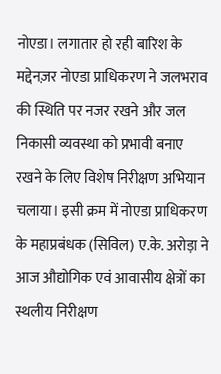नोएडा। लगातार हो रही बारिश के मद्देनज़र नोएडा प्राधिकरण ने जलभराव की स्थिति पर नजर रखने और जल निकासी व्यवस्था को प्रभावी बनाए रखने के लिए विशेष निरीक्षण अभियान चलाया। इसी क्रम में नोएडा प्राधिकरण के महाप्रबंधक (सिविल) ए.के. अरोड़ा ने आज औद्योगिक एवं आवासीय क्षेत्रों का स्थलीय निरीक्षण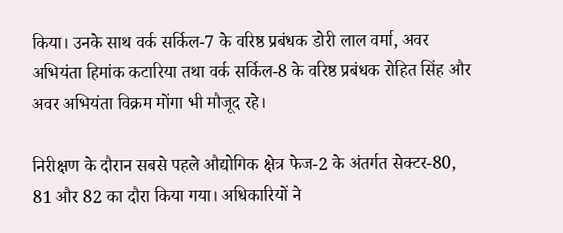किया। उनके साथ वर्क सर्किल-7 के वरिष्ठ प्रबंधक डोरी लाल वर्मा, अवर अभियंता हिमांक कटारिया तथा वर्क सर्किल-8 के वरिष्ठ प्रबंधक रोहित सिंह और अवर अभियंता विक्रम मोंगा भी मौजूद रहे।

निरीक्षण के दौरान सबसे पहले औद्योगिक क्षेत्र फेज-2 के अंतर्गत सेक्टर-80, 81 और 82 का दौरा किया गया। अधिकारियों ने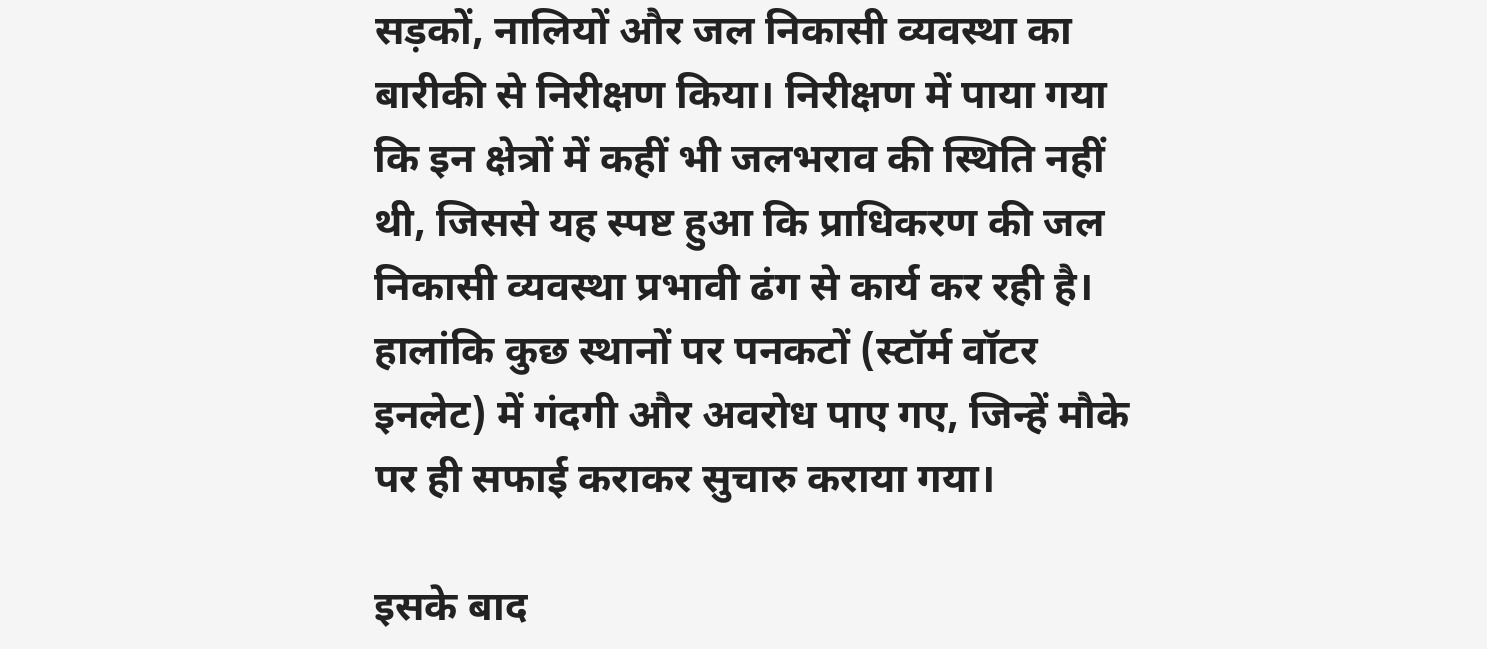सड़कों, नालियों और जल निकासी व्यवस्था का बारीकी से निरीक्षण किया। निरीक्षण में पाया गया कि इन क्षेत्रों में कहीं भी जलभराव की स्थिति नहीं थी, जिससे यह स्पष्ट हुआ कि प्राधिकरण की जल निकासी व्यवस्था प्रभावी ढंग से कार्य कर रही है। हालांकि कुछ स्थानों पर पनकटों (स्टॉर्म वॉटर इनलेट) में गंदगी और अवरोध पाए गए, जिन्हें मौके पर ही सफाई कराकर सुचारु कराया गया।

इसके बाद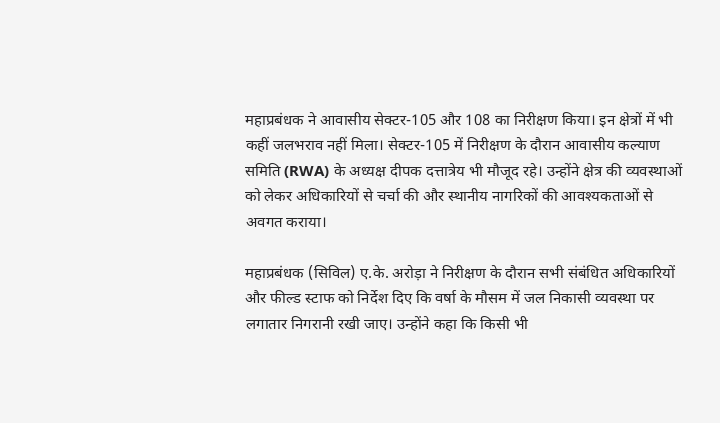महाप्रबंधक ने आवासीय सेक्टर-105 और 108 का निरीक्षण किया। इन क्षेत्रों में भी कहीं जलभराव नहीं मिला। सेक्टर-105 में निरीक्षण के दौरान आवासीय कल्याण समिति (RWA) के अध्यक्ष दीपक दत्तात्रेय भी मौजूद रहे। उन्होंने क्षेत्र की व्यवस्थाओं को लेकर अधिकारियों से चर्चा की और स्थानीय नागरिकों की आवश्यकताओं से अवगत कराया।

महाप्रबंधक (सिविल) ए.के. अरोड़ा ने निरीक्षण के दौरान सभी संबंधित अधिकारियों और फील्ड स्टाफ को निर्देश दिए कि वर्षा के मौसम में जल निकासी व्यवस्था पर लगातार निगरानी रखी जाए। उन्होंने कहा कि किसी भी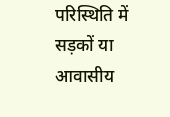परिस्थिति में सड़कों या आवासीय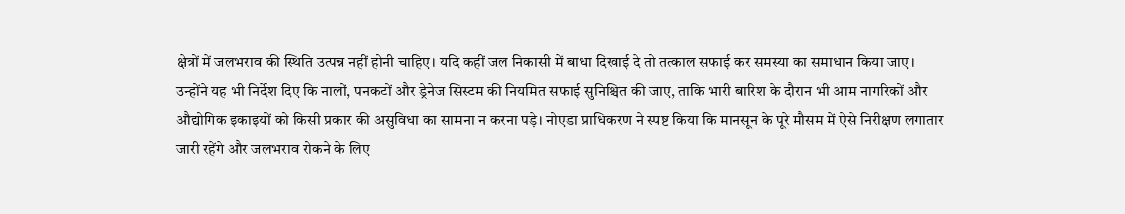क्षेत्रों में जलभराव की स्थिति उत्पन्न नहीं होनी चाहिए। यदि कहीं जल निकासी में बाधा दिखाई दे तो तत्काल सफाई कर समस्या का समाधान किया जाए।
उन्होंने यह भी निर्देश दिए कि नालों, पनकटों और ड्रेनेज सिस्टम की नियमित सफाई सुनिश्चित की जाए, ताकि भारी बारिश के दौरान भी आम नागरिकों और औद्योगिक इकाइयों को किसी प्रकार की असुविधा का सामना न करना पड़े। नोएडा प्राधिकरण ने स्पष्ट किया कि मानसून के पूरे मौसम में ऐसे निरीक्षण लगातार जारी रहेंगे और जलभराव रोकने के लिए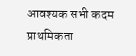आवश्यक सभी कदम प्राथमिकता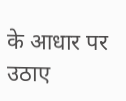के आधार पर उठाए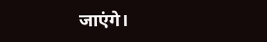जाएंगे।